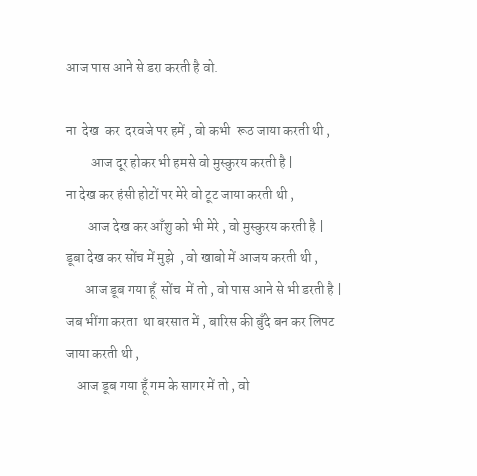आज पास आने से डरा करती है वो.

ना  देख  कर  दरवजे पर हमें , वो कभी  रूठ जाया करती थी ,
         आज दूर होकर भी हमसे वो मुस्कुरय करती है |
ना देख कर हंसी होटों पर मेरे वो टूट जाया करती थी ,
        आज देख कर आँशु को भी मेरे , वो मुस्कुरय करती है |
डूबा देख कर सोंच में मुझे  , वो खाबो में आजय करती थी ,
       आज डूब गया हूँ  सोंच  में तो , वो पास आने से भी डरती है |
जब भींगा करता  था बरसात में , बारिस की बुँदे बन कर लिपट जाया करती थी ,
    आज डूब गया हूँ गम के सागर में तो , वो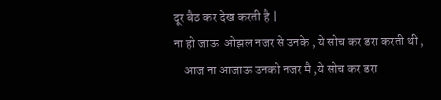दूर बैठ कर देख करती है |
ना हो जाऊ  ओझल नजर से उनके , ये सोच कर डरा करती थी ,
    आज ना आजाऊ उनको नजर मै ,ये सोच कर डरा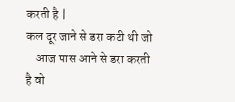करती है |
कल दूर जाने से डरा कटी थी जो
    आज पास आने से डरा करती है वो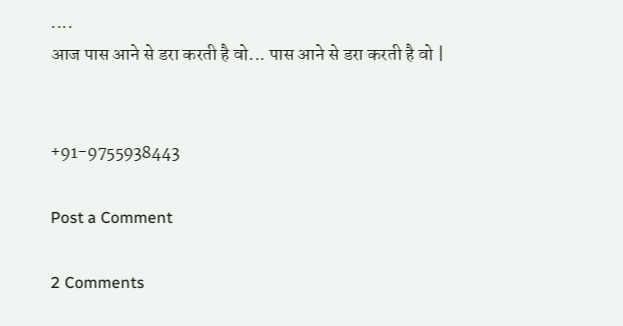....
आज पास आने से डरा करती है वो... पास आने से डरा करती है वो |


+91-9755938443

Post a Comment

2 Comments